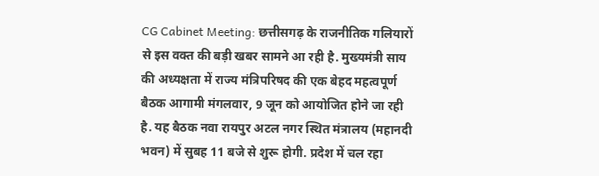CG Cabinet Meeting: छत्तीसगढ़ के राजनीतिक गलियारों से इस वक्त की बड़ी खबर सामने आ रही है. मुख्यमंत्री साय की अध्यक्षता में राज्य मंत्रिपरिषद की एक बेहद महत्वपूर्ण बैठक आगामी मंगलवार, 9 जून को आयोजित होने जा रही है. यह बैठक नवा रायपुर अटल नगर स्थित मंत्रालय (महानदी भवन) में सुबह 11 बजे से शुरू होगी. प्रदेश में चल रहा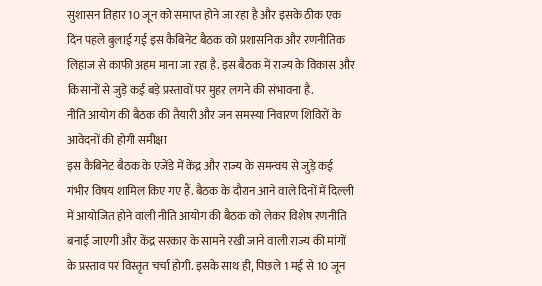सुशासन तिहार 10 जून को समाप्त होने जा रहा है और इसके ठीक एक दिन पहले बुलाई गई इस कैबिनेट बैठक को प्रशासनिक और रणनीतिक लिहाज से काफी अहम माना जा रहा है. इस बैठक में राज्य के विकास और किसानों से जुड़े कई बड़े प्रस्तावों पर मुहर लगने की संभावना है.
नीति आयोग की बैठक की तैयारी और जन समस्या निवारण शिविरों के आवेदनों की होगी समीक्षा
इस कैबिनेट बैठक के एजेंडे में केंद्र और राज्य के समन्वय से जुड़े कई गंभीर विषय शामिल किए गए हैं. बैठक के दौरान आने वाले दिनों में दिल्ली में आयोजित होने वाली नीति आयोग की बैठक को लेकर विशेष रणनीति बनाई जाएगी और केंद्र सरकार के सामने रखी जाने वाली राज्य की मांगों के प्रस्ताव पर विस्तृत चर्चा होगी. इसके साथ ही, पिछले 1 मई से 10 जून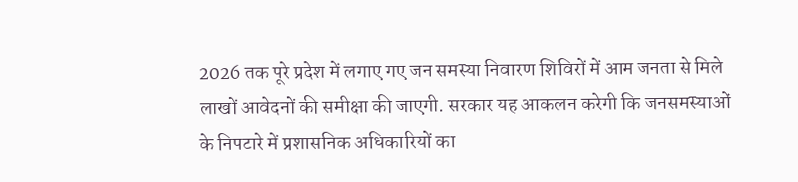2026 तक पूरे प्रदेश में लगाए गए जन समस्या निवारण शिविरों में आम जनता से मिले लाखों आवेदनों की समीक्षा की जाएगी. सरकार यह आकलन करेगी कि जनसमस्याओं के निपटारे में प्रशासनिक अधिकारियों का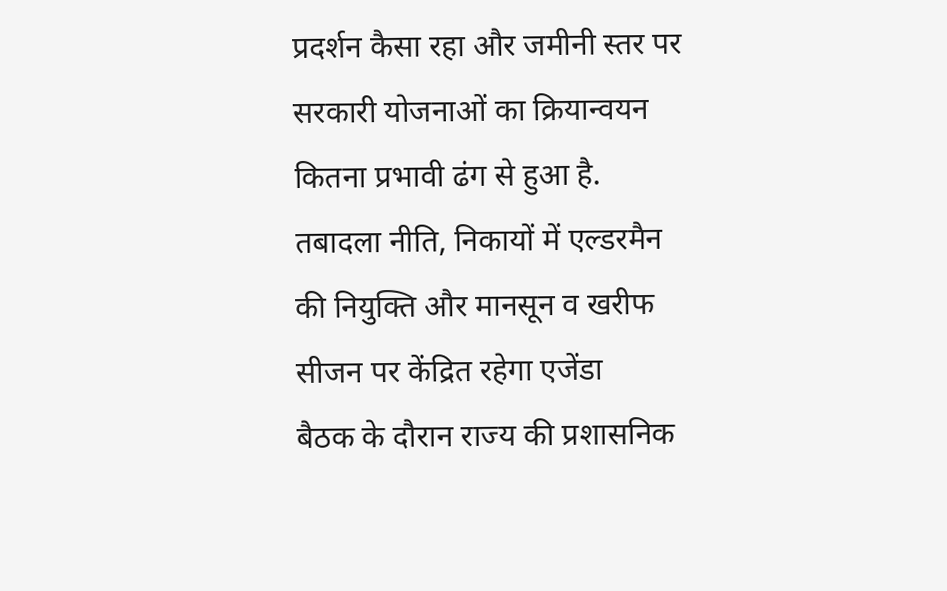प्रदर्शन कैसा रहा और जमीनी स्तर पर सरकारी योजनाओं का क्रियान्वयन कितना प्रभावी ढंग से हुआ है.
तबादला नीति, निकायों में एल्डरमैन की नियुक्ति और मानसून व खरीफ सीजन पर केंद्रित रहेगा एजेंडा
बैठक के दौरान राज्य की प्रशासनिक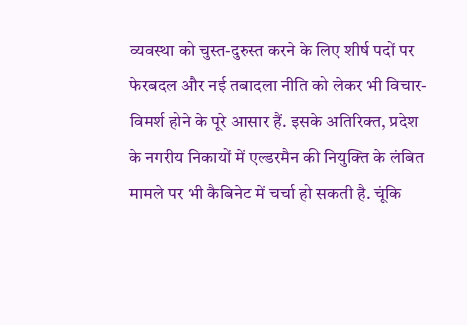व्यवस्था को चुस्त-दुरुस्त करने के लिए शीर्ष पदों पर फेरबदल और नई तबादला नीति को लेकर भी विचार-विमर्श होने के पूरे आसार हैं. इसके अतिरिक्त, प्रदेश के नगरीय निकायों में एल्डरमैन की नियुक्ति के लंबित मामले पर भी कैबिनेट में चर्चा हो सकती है. चूंकि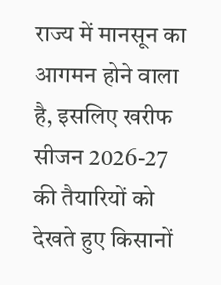राज्य में मानसून का आगमन होने वाला है, इसलिए खरीफ सीजन 2026-27 की तैयारियों को देखते हुए किसानों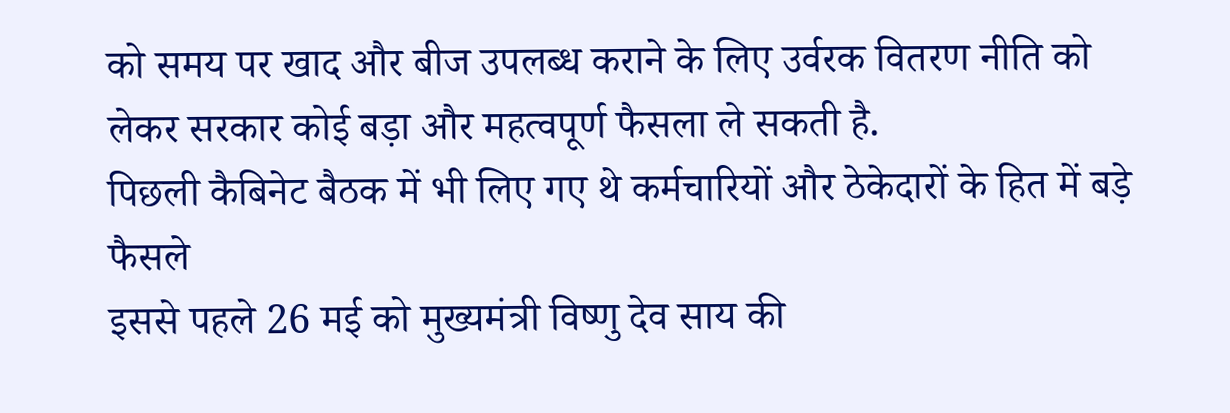को समय पर खाद और बीज उपलब्ध कराने के लिए उर्वरक वितरण नीति को लेकर सरकार कोई बड़ा और महत्वपूर्ण फैसला ले सकती है.
पिछली कैबिनेट बैठक में भी लिए गए थे कर्मचारियों और ठेकेदारों के हित में बड़े फैसले
इससे पहले 26 मई को मुख्यमंत्री विष्णु देव साय की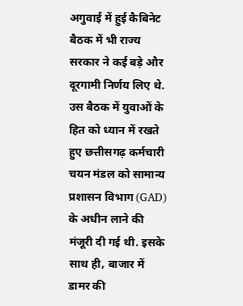अगुवाई में हुई कैबिनेट बैठक में भी राज्य सरकार ने कई बड़े और दूरगामी निर्णय लिए थे. उस बैठक में युवाओं के हित को ध्यान में रखते हुए छत्तीसगढ़ कर्मचारी चयन मंडल को सामान्य प्रशासन विभाग (GAD) के अधीन लाने की मंजूरी दी गई थी. इसके साथ ही, बाजार में डामर की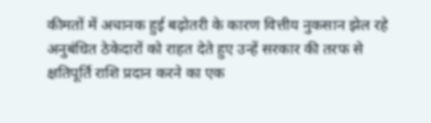कीमतों में अचानक हुई बढ़ोतरी के कारण वित्तीय नुकसान झेल रहे अनुबंधित ठेकेदारों को राहत देते हुए उन्हें सरकार की तरफ से क्षतिपूर्ति राशि प्रदान करने का एक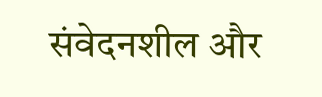संवेदनशील और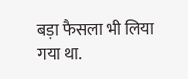बड़ा फैसला भी लिया गया था.